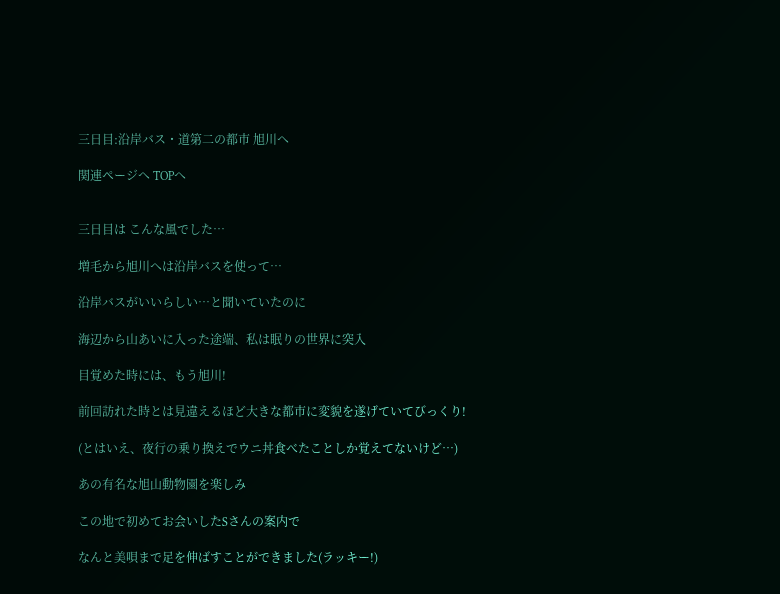三日目:沿岸バス・道第二の都市 旭川へ

関連ページへ TOPへ


三日目は こんな風でした…

増毛から旭川へは沿岸バスを使って…

沿岸バスがいいらしい…と聞いていたのに

海辺から山あいに入った途端、私は眠りの世界に突入

目覚めた時には、もう旭川!

前回訪れた時とは見違えるほど大きな都市に変貌を遂げていてびっくり!

(とはいえ、夜行の乗り換えでウニ丼食べたことしか覚えてないけど…)

あの有名な旭山動物園を楽しみ

この地で初めてお会いしたSさんの案内で

なんと美唄まで足を伸ばすことができました(ラッキー!)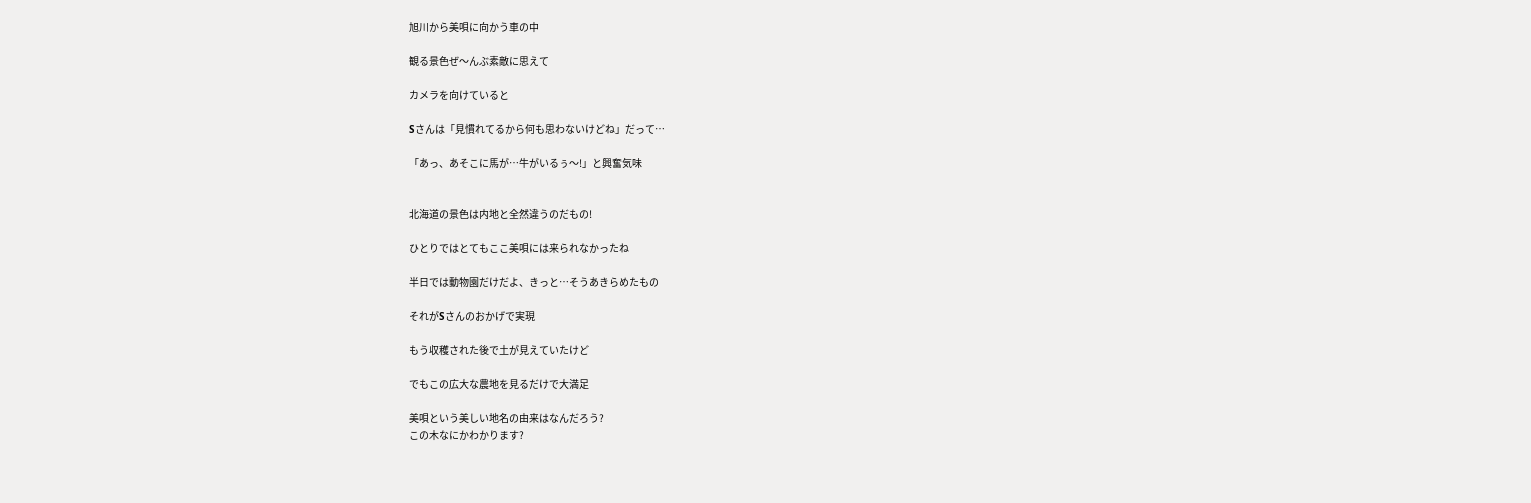旭川から美唄に向かう車の中

観る景色ぜ〜んぶ素敵に思えて

カメラを向けていると

Sさんは「見慣れてるから何も思わないけどね」だって…

「あっ、あそこに馬が…牛がいるぅ〜!」と興奮気味


北海道の景色は内地と全然違うのだもの!

ひとりではとてもここ美唄には来られなかったね

半日では動物園だけだよ、きっと…そうあきらめたもの

それがSさんのおかげで実現

もう収穫された後で土が見えていたけど

でもこの広大な農地を見るだけで大満足

美唄という美しい地名の由来はなんだろう?
この木なにかわかります?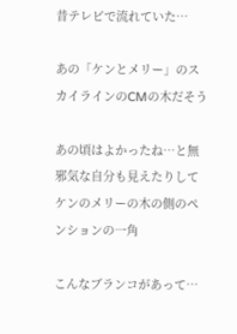昔テレビで流れていた…

あの「ケンとメリー」のスカイラインのCMの木だそう

あの頃はよかったね…と無邪気な自分も見えたりして
ケンのメリーの木の側のペンションの一角

こんなブランコがあって…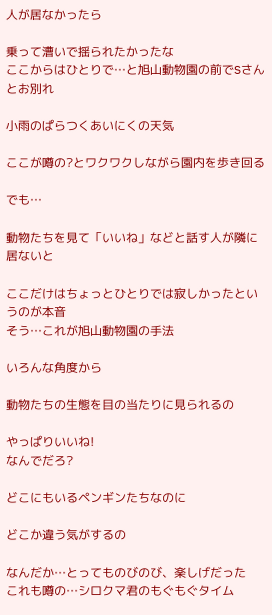人が居なかったら

乗って漕いで揺られたかったな
ここからはひとりで…と旭山動物園の前でSさんとお別れ

小雨のぱらつくあいにくの天気

ここが噂の?とワクワクしながら園内を歩き回る

でも…

動物たちを見て「いいね」などと話す人が隣に居ないと

ここだけはちょっとひとりでは寂しかったというのが本音
そう…これが旭山動物園の手法

いろんな角度から

動物たちの生態を目の当たりに見られるの

やっぱりいいね!
なんでだろ?

どこにもいるペンギンたちなのに

どこか違う気がするの

なんだか…とってものびのび、楽しげだった
これも噂の…シロクマ君のもぐもぐタイム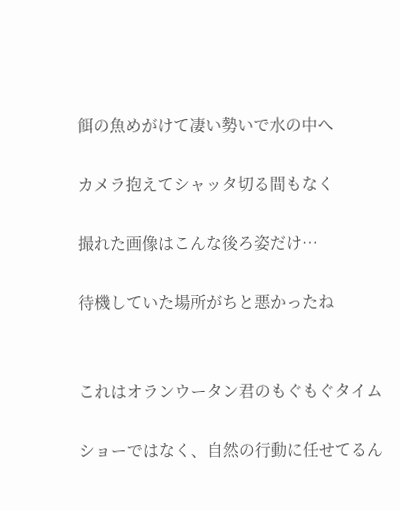餌の魚めがけて凄い勢いで水の中へ

カメラ抱えてシャッタ切る間もなく

撮れた画像はこんな後ろ姿だけ…

待機していた場所がちと悪かったね


これはオランウータン君のもぐもぐタイム

ショーではなく、自然の行動に任せてるん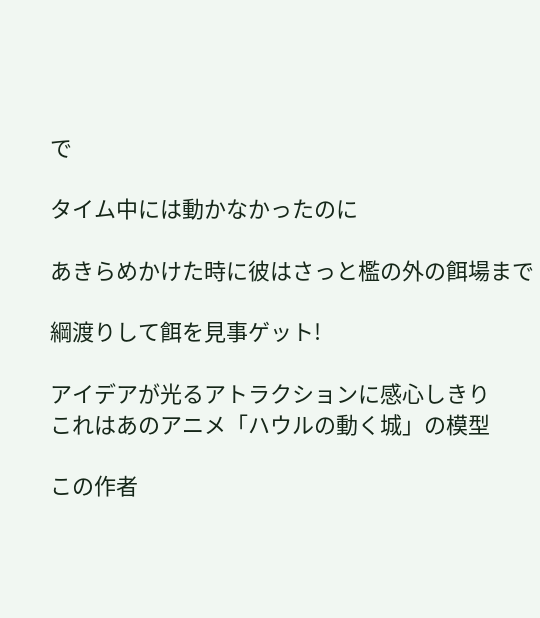で

タイム中には動かなかったのに

あきらめかけた時に彼はさっと檻の外の餌場まで

綱渡りして餌を見事ゲット!

アイデアが光るアトラクションに感心しきり
これはあのアニメ「ハウルの動く城」の模型

この作者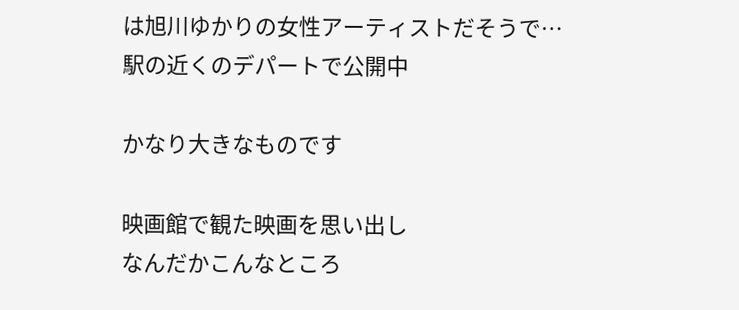は旭川ゆかりの女性アーティストだそうで…
駅の近くのデパートで公開中

かなり大きなものです

映画館で観た映画を思い出し
なんだかこんなところ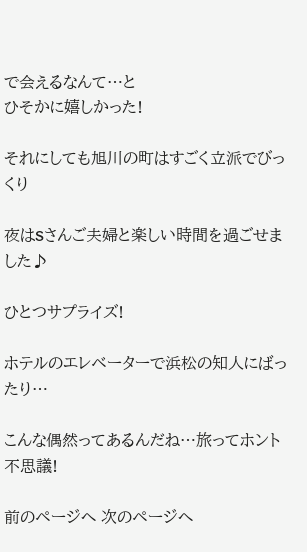で会えるなんて…と
ひそかに嬉しかった!

それにしても旭川の町はすごく立派でびっくり

夜はSさんご夫婦と楽しい時間を過ごせました♪

ひとつサプライズ!

ホテルのエレベーターで浜松の知人にばったり…

こんな偶然ってあるんだね…旅ってホント不思議!

前のページへ 次のページへ